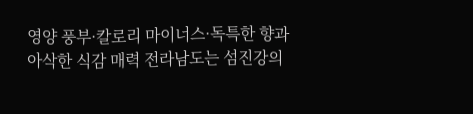영양 풍부·칼로리 마이너스·독특한 향과 아삭한 식감 매력 전라남도는 섬진강의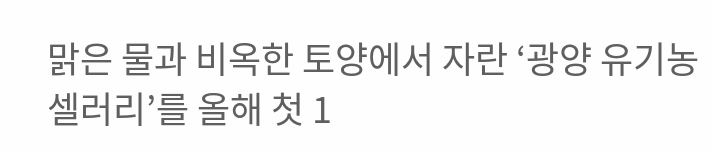맑은 물과 비옥한 토양에서 자란 ‘광양 유기농 셀러리’를 올해 첫 1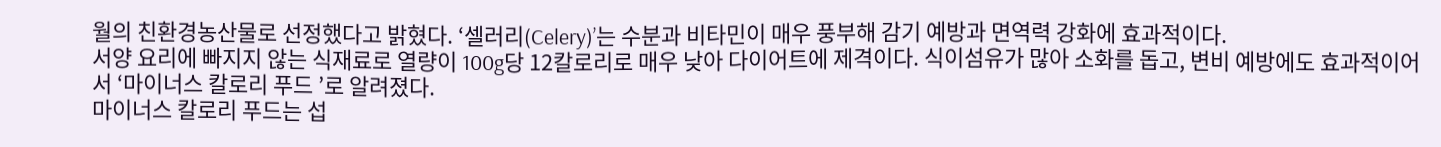월의 친환경농산물로 선정했다고 밝혔다. ‘셀러리(Celery)’는 수분과 비타민이 매우 풍부해 감기 예방과 면역력 강화에 효과적이다.
서양 요리에 빠지지 않는 식재료로 열량이 100g당 12칼로리로 매우 낮아 다이어트에 제격이다. 식이섬유가 많아 소화를 돕고, 변비 예방에도 효과적이어서 ‘마이너스 칼로리 푸드 ’로 알려졌다.
마이너스 칼로리 푸드는 섭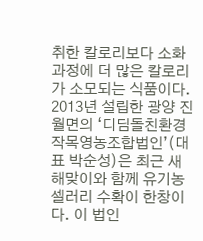취한 칼로리보다 소화 과정에 더 많은 칼로리가 소모되는 식품이다. 2013년 설립한 광양 진월면의 ‘디딤돌친환경작목영농조합법인’(대표 박순성)은 최근 새해맞이와 함께 유기농 셀러리 수확이 한창이다. 이 법인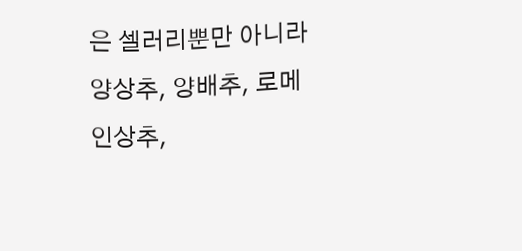은 셀러리뿐만 아니라 양상추, 양배추, 로메인상추,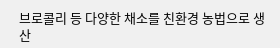브로콜리 등 다양한 채소를 친환경 농법으로 생산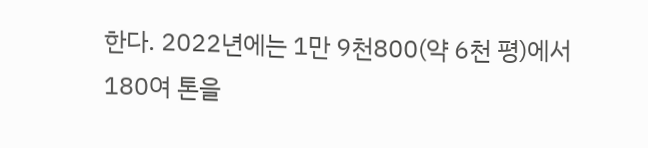한다. 2022년에는 1만 9천800(약 6천 평)에서 180여 톤을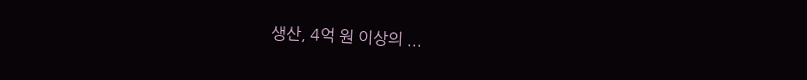생산, 4억 원 이상의 ...